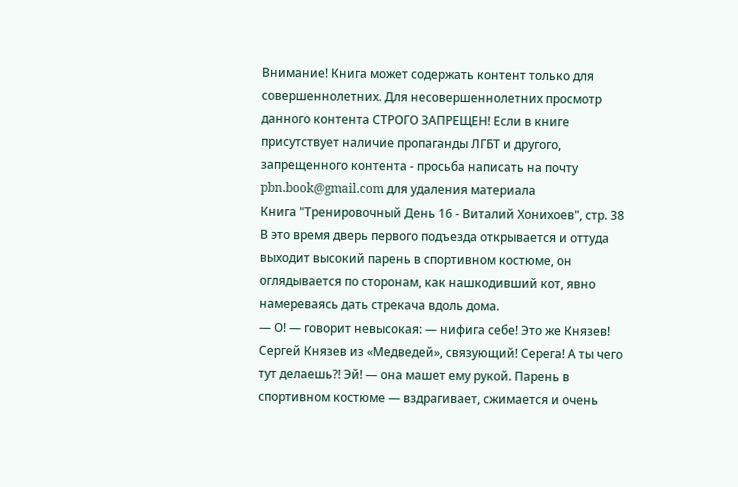Внимание! Книга может содержать контент только для совершеннолетних. Для несовершеннолетних просмотр данного контента СТРОГО ЗАПРЕЩЕН! Если в книге присутствует наличие пропаганды ЛГБТ и другого, запрещенного контента - просьба написать на почту pbn.book@gmail.com для удаления материала
Книга "Тренировочный День 16 - Виталий Хонихоев", стр. 38
В это время дверь первого подъезда открывается и оттуда выходит высокий парень в спортивном костюме, он оглядывается по сторонам, как нашкодивший кот, явно намереваясь дать стрекача вдоль дома.
— О! — говорит невысокая: — нифига себе! Это же Князев! Сергей Князев из «Медведей», связующий! Серега! А ты чего тут делаешь⁈ Эй! — она машет ему рукой. Парень в спортивном костюме — вздрагивает, сжимается и очень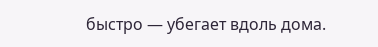быстро — убегает вдоль дома.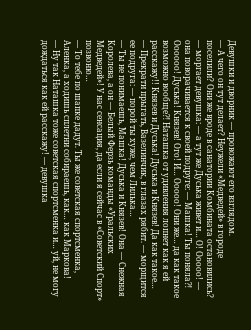Девушки и дворник — провожают его взглядом.
— А чего он тут делает? Неужели «Медведей» в городе поселили? Они же вроде в санатории Комбината остановились? — моргает девушка: — а тут же Дуська живет и… О! Ооооо! — она поворачивается к своей подруге: — Машка! Ты поняла⁈ Оооооо! Дуська! Князев! Ого! И… Ооооо! Они же… да как такое возможно вообще⁈ Наташка от удивления лопнет как я ей расскажу!! Князев и Дуська! Дуська и Князев! Да как такое…
— Прекрати прыгать, Вазелинчик, в глазах рябит. — морщится ее подруга: — порой ты хуже, чем Лилька…
— Ты не понимаешь, Машка! Дуська и Князев! Она — Снежная Королева, а он — Белый Ферзь команды «Уральских Медведей»! У нас сенсация, да если я сейчас в «Советский Спорт» позвоню…
— То тебе по шапке дадут. Ты же советская спортсменка, Аленка, а ходишь сплетни собираешь, как… как Маркова!
— Ну так Наташка тоже советская спортсменка и… уй, не могу дождаться как ей расскажу! — девушка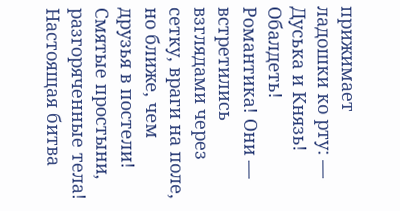прижимает ладошки ко рту: — Дуська и Князь! Обалдеть! Романтика! Они — встретились взглядами через сетку, враги на поле, но ближе, чем друзья в постели! Смятые простыни, разгоряченные тела! Настоящая битва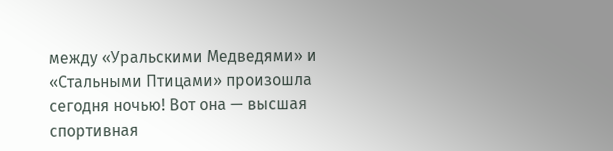между «Уральскими Медведями» и «Стальными Птицами» произошла сегодня ночью! Вот она — высшая спортивная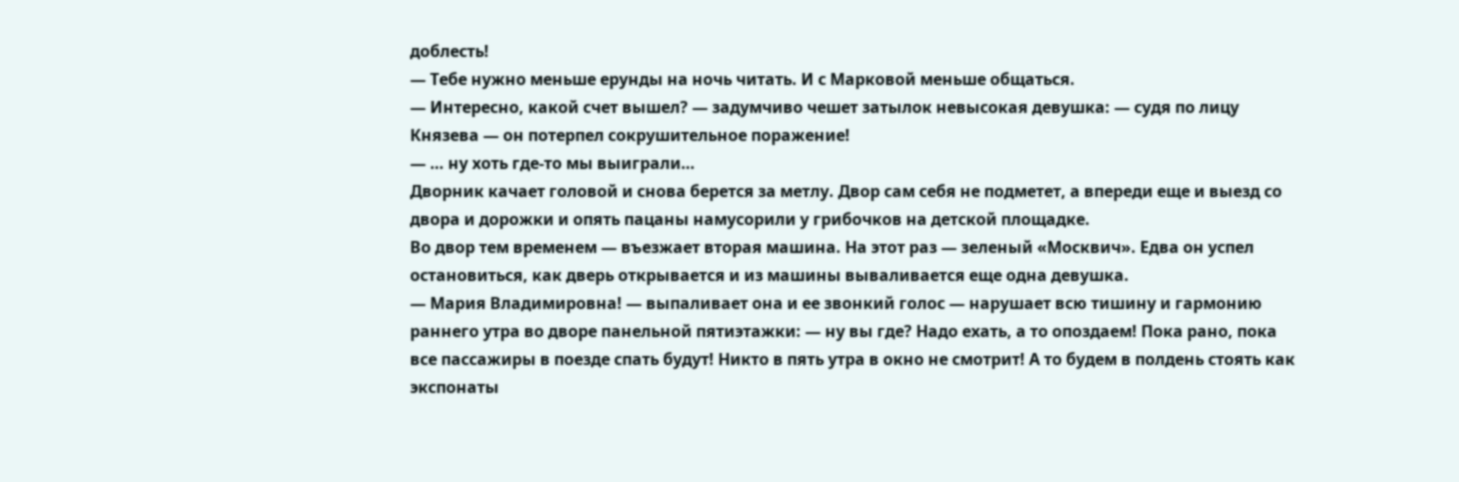доблесть!
— Тебе нужно меньше ерунды на ночь читать. И с Марковой меньше общаться.
— Интересно, какой счет вышел? — задумчиво чешет затылок невысокая девушка: — судя по лицу Князева — он потерпел сокрушительное поражение!
— … ну хоть где-то мы выиграли…
Дворник качает головой и снова берется за метлу. Двор сам себя не подметет, а впереди еще и выезд со двора и дорожки и опять пацаны намусорили у грибочков на детской площадке.
Во двор тем временем — въезжает вторая машина. На этот раз — зеленый «Москвич». Едва он успел остановиться, как дверь открывается и из машины вываливается еще одна девушка.
— Мария Владимировна! — выпаливает она и ее звонкий голос — нарушает всю тишину и гармонию раннего утра во дворе панельной пятиэтажки: — ну вы где? Надо ехать, а то опоздаем! Пока рано, пока все пассажиры в поезде спать будут! Никто в пять утра в окно не смотрит! А то будем в полдень стоять как экспонаты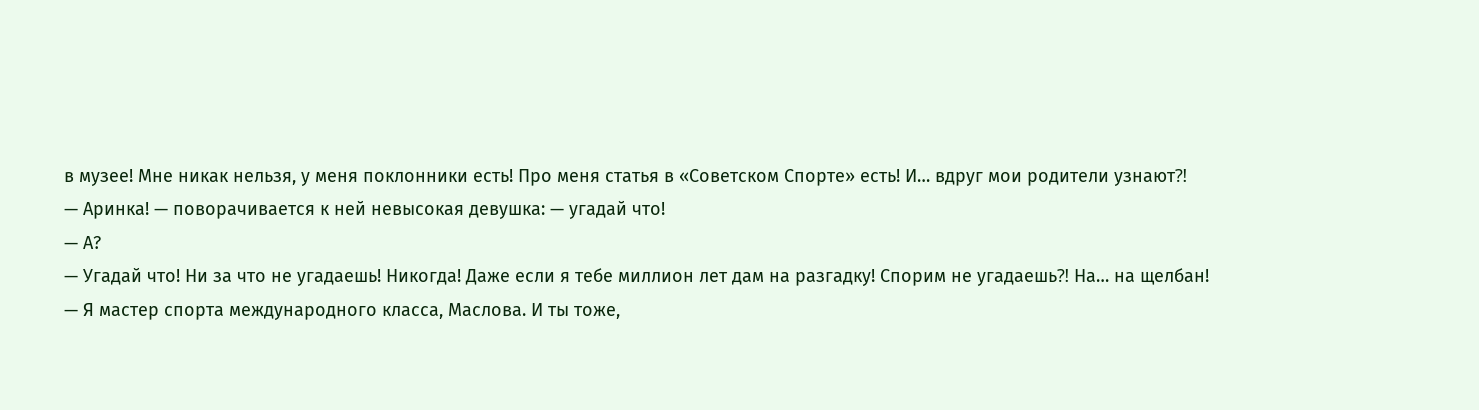в музее! Мне никак нельзя, у меня поклонники есть! Про меня статья в «Советском Спорте» есть! И… вдруг мои родители узнают⁈
— Аринка! — поворачивается к ней невысокая девушка: — угадай что!
— А?
— Угадай что! Ни за что не угадаешь! Никогда! Даже если я тебе миллион лет дам на разгадку! Спорим не угадаешь⁈ На… на щелбан!
— Я мастер спорта международного класса, Маслова. И ты тоже,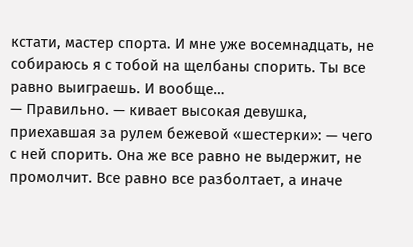кстати, мастер спорта. И мне уже восемнадцать, не собираюсь я с тобой на щелбаны спорить. Ты все равно выиграешь. И вообще…
— Правильно. — кивает высокая девушка, приехавшая за рулем бежевой «шестерки»: — чего с ней спорить. Она же все равно не выдержит, не промолчит. Все равно все разболтает, а иначе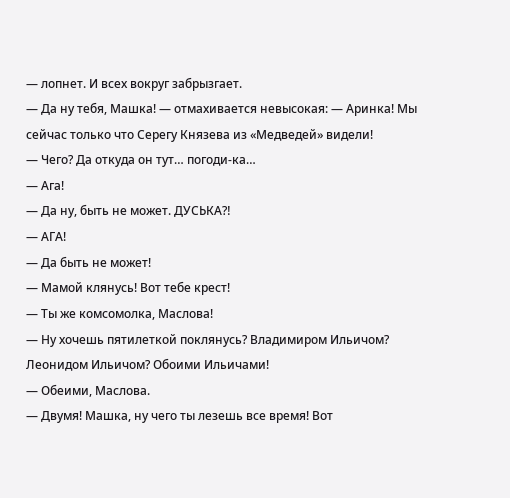— лопнет. И всех вокруг забрызгает.
— Да ну тебя, Машка! — отмахивается невысокая: — Аринка! Мы сейчас только что Серегу Князева из «Медведей» видели!
— Чего? Да откуда он тут… погоди-ка…
— Ага!
— Да ну, быть не может. ДУСЬКА⁈
— АГА!
— Да быть не может!
— Мамой клянусь! Вот тебе крест!
— Ты же комсомолка, Маслова!
— Ну хочешь пятилеткой поклянусь? Владимиром Ильичом? Леонидом Ильичом? Обоими Ильичами!
— Обеими, Маслова.
— Двумя! Машка, ну чего ты лезешь все время! Вот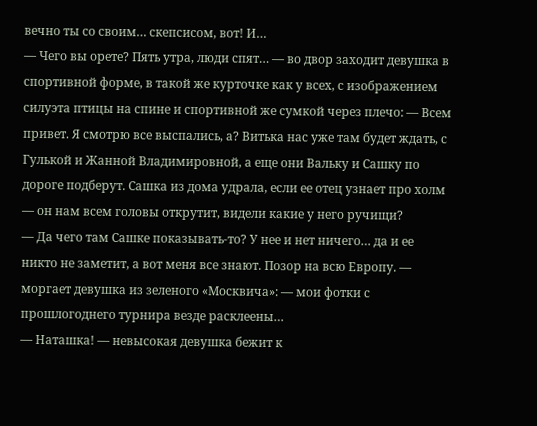вечно ты со своим… скепсисом, вот! И…
— Чего вы орете? Пять утра, люди спят… — во двор заходит девушка в спортивной форме, в такой же курточке как у всех, с изображением силуэта птицы на спине и спортивной же сумкой через плечо: — Всем привет. Я смотрю все выспались, а? Витька нас уже там будет ждать, с Гулькой и Жанной Владимировной, а еще они Вальку и Сашку по дороге подберут. Сашка из дома удрала, если ее отец узнает про холм — он нам всем головы открутит, видели какие у него ручищи?
— Да чего там Сашке показывать-то? У нее и нет ничего… да и ее никто не заметит, а вот меня все знают. Позор на всю Европу. — моргает девушка из зеленого «Москвича»: — мои фотки с прошлогоднего турнира везде расклеены…
— Наташка! — невысокая девушка бежит к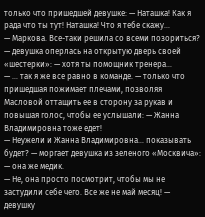только что пришедшей девушке: — Наташка! Как я рада что ты тут! Наташка! Что я тебе скажу…
— Маркова. Все-таки решила со всеми позориться? — девушка оперлась на открытую дверь своей «шестерки»: — хотя ты помощник тренера…
— … так я же все равно в команде. — только что пришедшая пожимает плечами, позволяя Масловой оттащить ее в сторону за рукав и повышая голос, чтобы ее услышали: — Жанна Владимировна тоже едет!
— Неужели и Жанна Владимировна… показывать будет? — моргает девушка из зеленого «Москвича»: — она же медик.
— Не, она просто посмотрит, чтобы мы не застудили себе чего. Все же не май месяц! — девушку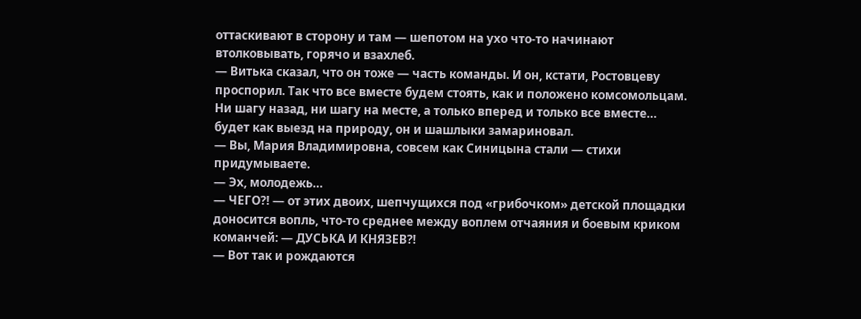оттаскивают в сторону и там — шепотом на ухо что-то начинают втолковывать, горячо и взахлеб.
— Витька сказал, что он тоже — часть команды. И он, кстати, Ростовцеву проспорил. Так что все вместе будем стоять, как и положено комсомольцам. Ни шагу назад, ни шагу на месте, а только вперед и только все вместе… будет как выезд на природу, он и шашлыки замариновал.
— Вы, Мария Владимировна, совсем как Синицына стали — стихи придумываете.
— Эх, молодежь…
— ЧЕГО⁈ — от этих двоих, шепчущихся под «грибочком» детской площадки доносится вопль, что-то среднее между воплем отчаяния и боевым криком команчей: — ДУСЬКА И КНЯЗЕВ⁈
— Вот так и рождаются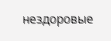нездоровые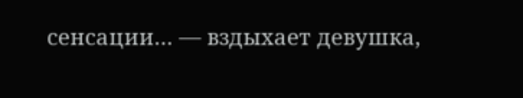сенсации… — вздыхает девушка,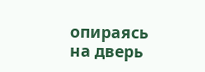опираясь на дверь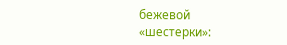бежевой «шестерки»: